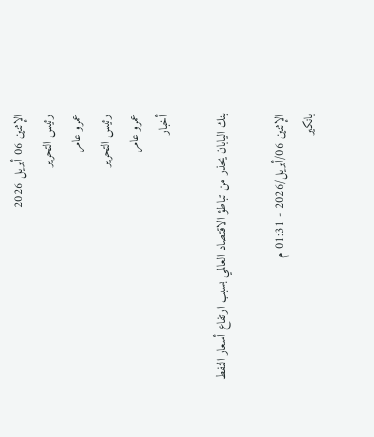الإثنين 06 أبريل 2026
رئيس التحرير
عمرو عامر
رئيس التحرير
عمرو عامر
أخبار

بنك اليابان يحذر من تباطؤ الاقتصاد العالمي بسبب ارتفاع أسعار النفط

الإثنين 06/أبريل/2026 - 01:31 م
بانكير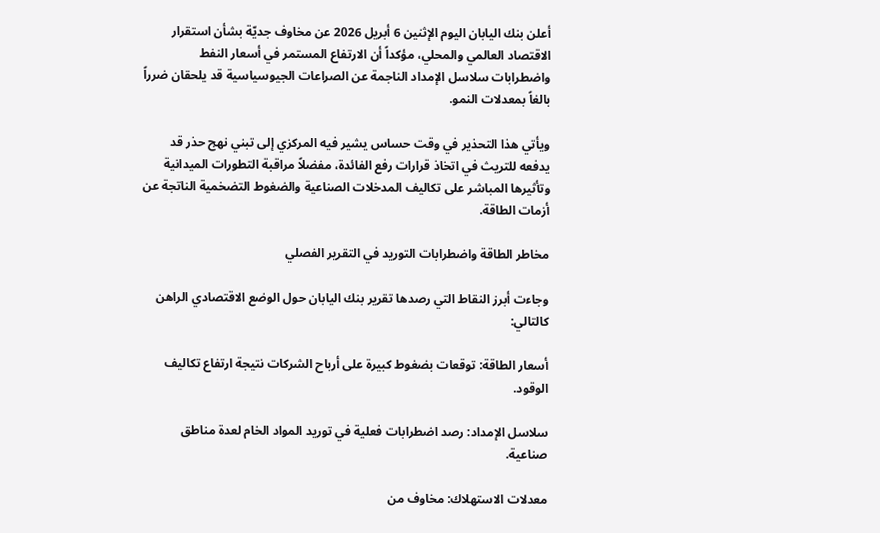أعلن بنك اليابان اليوم الإثنين 6 أبريل 2026 عن مخاوف جديّة بشأن استقرار الاقتصاد العالمي والمحلي، مؤكداً أن الارتفاع المستمر في أسعار النفط واضطرابات سلاسل الإمداد الناجمة عن الصراعات الجيوسياسية قد يلحقان ضرراً بالغاً بمعدلات النمو.

ويأتي هذا التحذير في وقت حساس يشير فيه المركزي إلى تبني نهج حذر قد يدفعه للتريث في اتخاذ قرارات رفع الفائدة، مفضلاً مراقبة التطورات الميدانية وتأثيرها المباشر على تكاليف المدخلات الصناعية والضغوط التضخمية الناتجة عن أزمات الطاقة.

مخاطر الطاقة واضطرابات التوريد في التقرير الفصلي

وجاءت أبرز النقاط التي رصدها تقرير بنك اليابان حول الوضع الاقتصادي الراهن كالتالي:

أسعار الطاقة: توقعات بضغوط كبيرة على أرباح الشركات نتيجة ارتفاع تكاليف الوقود.

سلاسل الإمداد: رصد اضطرابات فعلية في توريد المواد الخام لعدة مناطق صناعية.

معدلات الاستهلاك: مخاوف من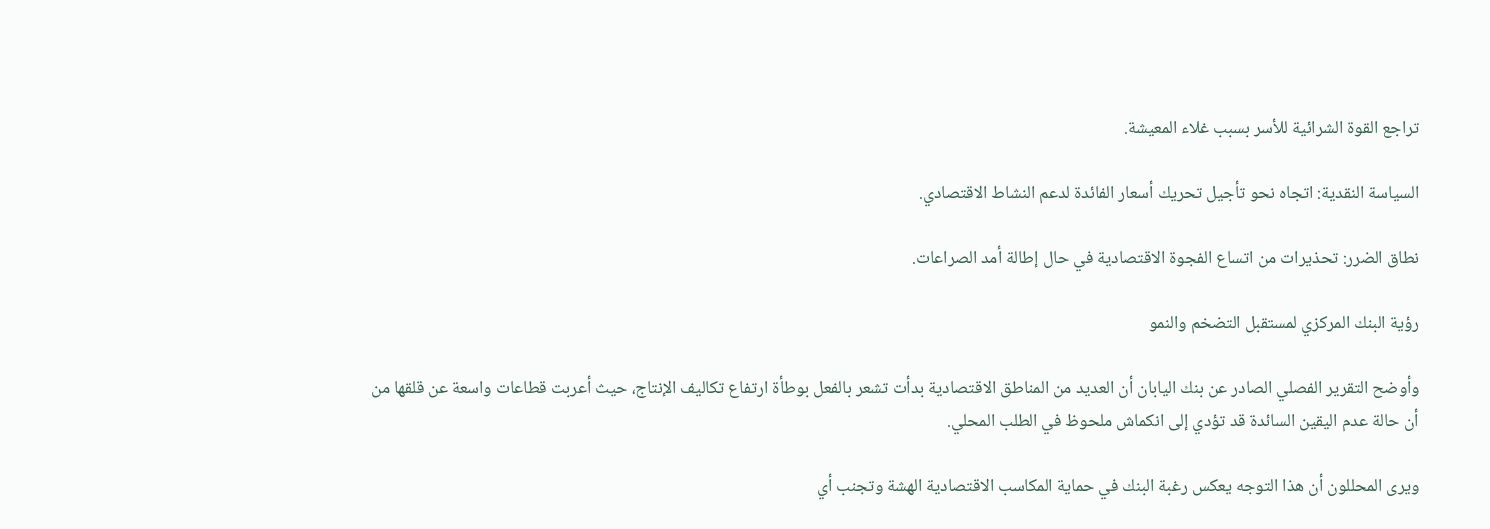تراجع القوة الشرائية للأسر بسبب غلاء المعيشة.

السياسة النقدية: اتجاه نحو تأجيل تحريك أسعار الفائدة لدعم النشاط الاقتصادي.

نطاق الضرر: تحذيرات من اتساع الفجوة الاقتصادية في حال إطالة أمد الصراعات.

رؤية البنك المركزي لمستقبل التضخم والنمو

وأوضح التقرير الفصلي الصادر عن بنك اليابان أن العديد من المناطق الاقتصادية بدأت تشعر بالفعل بوطأة ارتفاع تكاليف الإنتاج، حيث أعربت قطاعات واسعة عن قلقها من أن حالة عدم اليقين السائدة قد تؤدي إلى انكماش ملحوظ في الطلب المحلي.

ويرى المحللون أن هذا التوجه يعكس رغبة البنك في حماية المكاسب الاقتصادية الهشة وتجنب أي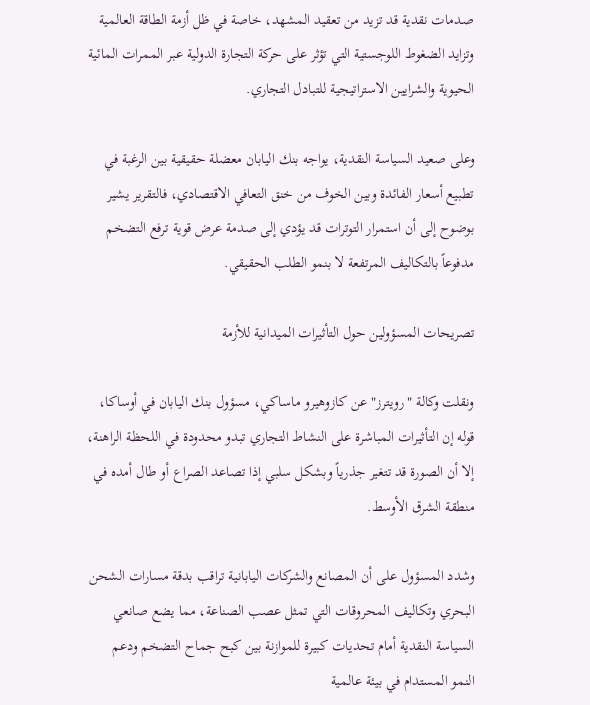صدمات نقدية قد تزيد من تعقيد المشهد، خاصة في ظل أزمة الطاقة العالمية وتزايد الضغوط اللوجستية التي تؤثر على حركة التجارة الدولية عبر الممرات المائية الحيوية والشرايين الاستراتيجية للتبادل التجاري.

وعلى صعيد السياسة النقدية، يواجه بنك اليابان معضلة حقيقية بين الرغبة في تطبيع أسعار الفائدة وبين الخوف من خنق التعافي الاقتصادي، فالتقرير يشير بوضوح إلى أن استمرار التوترات قد يؤدي إلى صدمة عرض قوية ترفع التضخم مدفوعاً بالتكاليف المرتفعة لا بنمو الطلب الحقيقي.

تصريحات المسؤولين حول التأثيرات الميدانية للأزمة

ونقلت وكالة "رويترز" عن كازوهيرو ماساكي، مسؤول بنك اليابان في أوساكا، قوله إن التأثيرات المباشرة على النشاط التجاري تبدو محدودة في اللحظة الراهنة، إلا أن الصورة قد تتغير جذرياً وبشكل سلبي إذا تصاعد الصراع أو طال أمده في منطقة الشرق الأوسط.

وشدد المسؤول على أن المصانع والشركات اليابانية تراقب بدقة مسارات الشحن البحري وتكاليف المحروقات التي تمثل عصب الصناعة، مما يضع صانعي السياسة النقدية أمام تحديات كبيرة للموازنة بين كبح جماح التضخم ودعم النمو المستدام في بيئة عالمية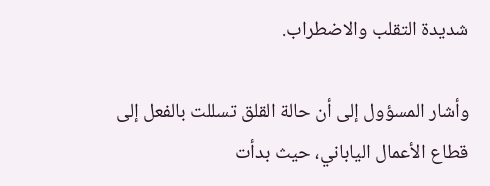شديدة التقلب والاضطراب.

وأشار المسؤول إلى أن حالة القلق تسللت بالفعل إلى قطاع الأعمال الياباني، حيث بدأت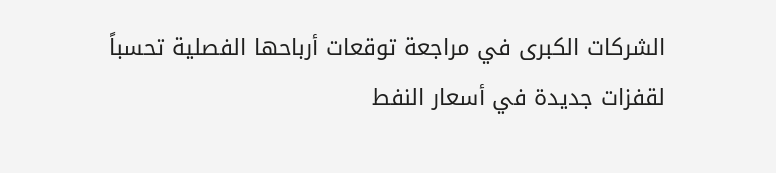الشركات الكبرى في مراجعة توقعات أرباحها الفصلية تحسباً لقفزات جديدة في أسعار النفط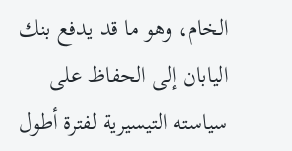الخام، وهو ما قد يدفع بنك اليابان إلى الحفاظ على سياسته التيسيرية لفترة أطول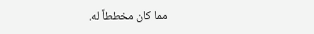مما كان مخططاً له.